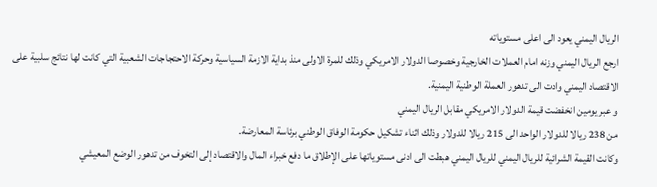الريال اليمني يعود الى اعلى مستوياته
ارجع الريال اليمني وزنه امام العملات الخارجية وخصوصا الدولار الامريكي وذلك للمرة الاولى منذ بداية الازمة السياسية وحركة الاحتجاجات الشعبية التي كانت لها نتائج سلبية على الاقتصاد اليمني وادت الى تدهور العملة الوطنية اليمنية.
و عبر يومين انخفضت قيمة الدولار الامريكي مقابل الريال اليمني
من 238 ريالا للدولار الواحد الى 215 ريالا للدولار وذلك اثناء تشكيل حكومة الوفاق الوطني برئاسة المعارضة.
وكانت القيمة الشرائية للريال اليمني للريال اليمني هبطت الى ادنى مستوياتها على الإطلاق ما دفع خبراء المال والاقتصاد إلى التخوف من تدهور الوضع المعيشي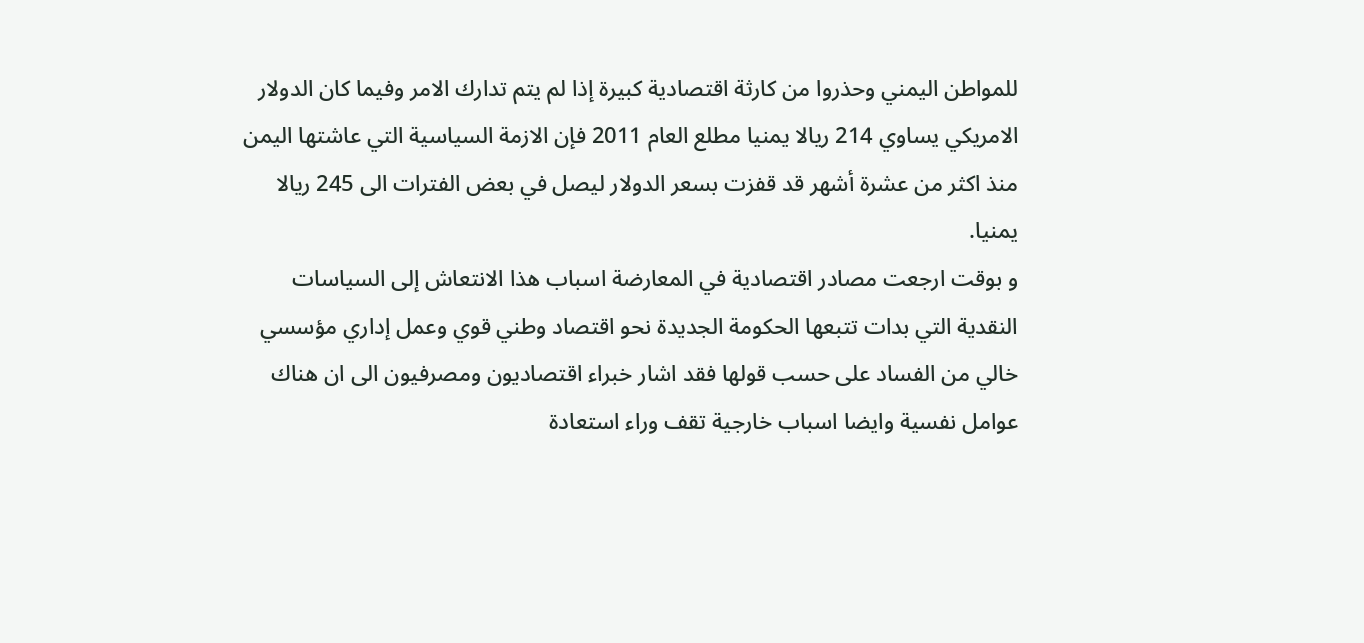للمواطن اليمني وحذروا من كارثة اقتصادية كبيرة إذا لم يتم تدارك الامر وفيما كان الدولار الامريكي يساوي 214 ريالا يمنيا مطلع العام 2011 فإن الازمة السياسية التي عاشتها اليمن منذ اكثر من عشرة أشهر قد قفزت بسعر الدولار ليصل في بعض الفترات الى 245 ريالا يمنيا.
و بوقت ارجعت مصادر اقتصادية في المعارضة اسباب هذا الانتعاش إلى السياسات النقدية التي بدات تتبعها الحكومة الجديدة نحو اقتصاد وطني قوي وعمل إداري مؤسسي خالي من الفساد على حسب قولها فقد اشار خبراء اقتصاديون ومصرفيون الى ان هناك عوامل نفسية وايضا اسباب خارجية تقف وراء استعادة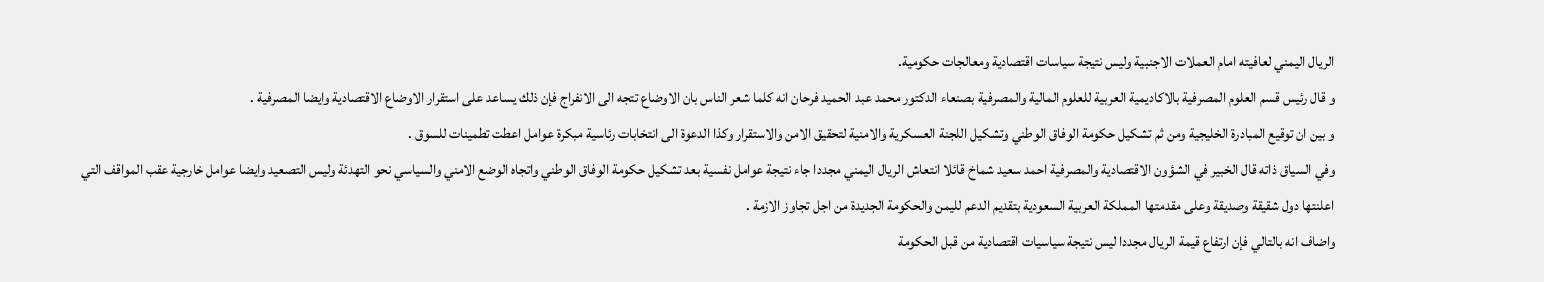الريال اليمني لعافيته امام العملات الاجنبية وليس نتيجة سياسات اقتصادية ومعالجات حكومية.
و قال رئيس قسم العلوم المصرفية بالاكاديمية العربية للعلوم المالية والمصرفية بصنعاء الدكتور محمد عبد الحميد فرحان انه كلما شعر الناس بان الاوضاع تتجه الى الانفراج فإن ذلك يساعد على استقرار الاوضاع الاقتصادية وايضا المصرفية .
و بين ان توقيع المبادرة الخليجية ومن ثم تشكيل حكومة الوفاق الوطني وتشكيل اللجنة العسكرية والامنية لتحقيق الامن والاستقرار وكذا الدعوة الى انتخابات رئاسية مبكرة عوامل اعطت تطمينات للسوق .
وفي السياق ذاته قال الخبير في الشؤون الاقتصادية والمصرفية احمد سعيد شماخ قائلا انتعاش الريال اليمني مجددا جاء نتيجة عوامل نفسية بعد تشكيل حكومة الوفاق الوطني واتجاه الوضع الامني والسياسي نحو التهدئة وليس التصعيد وايضا عوامل خارجية عقب المواقف التي اعلنتها دول شقيقة وصديقة وعلى مقدمتها المملكة العربية السعودية بتقديم الدعم لليمن والحكومة الجديدة من اجل تجاوز الازمة .
واضاف انه بالتالي فإن ارتفاع قيمة الريال مجددا ليس نتيجة سياسيات اقتصادية من قبل الحكومة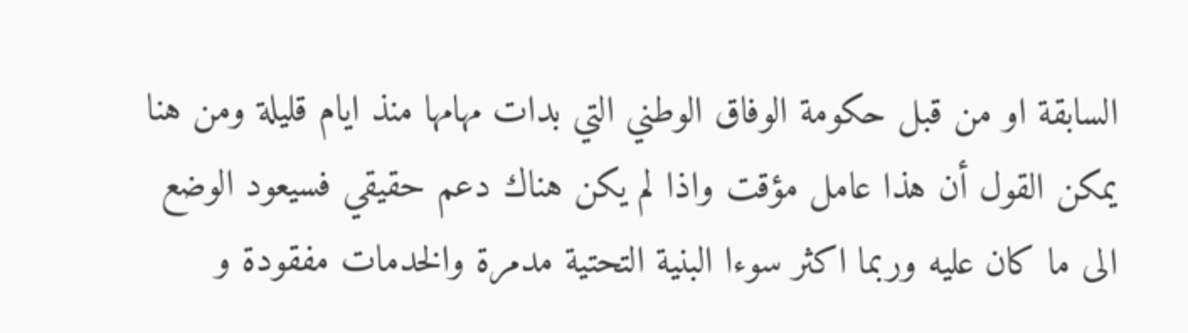السابقة او من قبل حكومة الوفاق الوطني التي بدات مهامها منذ ايام قليلة ومن هنا يمكن القول أن هذا عامل مؤقت واذا لم يكن هناك دعم حقيقي فسيعود الوضع الى ما كان عليه وربما اكثر سوءا البنية التحتية مدمرة والخدمات مفقودة و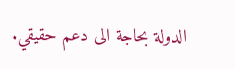الدولة بحاجة الى دعم حقيقي.